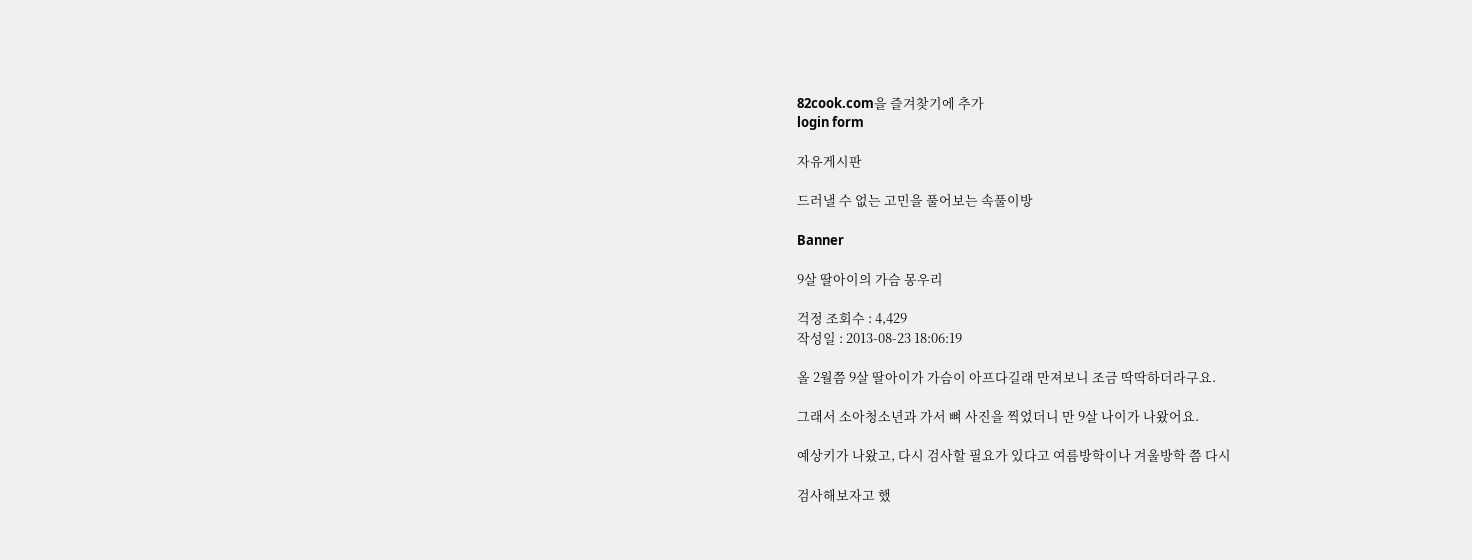82cook.com을 즐겨찾기에 추가
login form

자유게시판

드러낼 수 없는 고민을 풀어보는 속풀이방

Banner

9살 딸아이의 가슴 몽우리

걱정 조회수 : 4,429
작성일 : 2013-08-23 18:06:19

올 2월쯤 9살 딸아이가 가슴이 아프다길래 만져보니 조금 딱딱하더라구요.

그래서 소아청소년과 가서 뼈 사진을 찍었더니 만 9살 나이가 나왔어요.

예상키가 나왔고, 다시 검사할 필요가 있다고 여름방학이나 겨울방학 쯤 다시

검사해보자고 했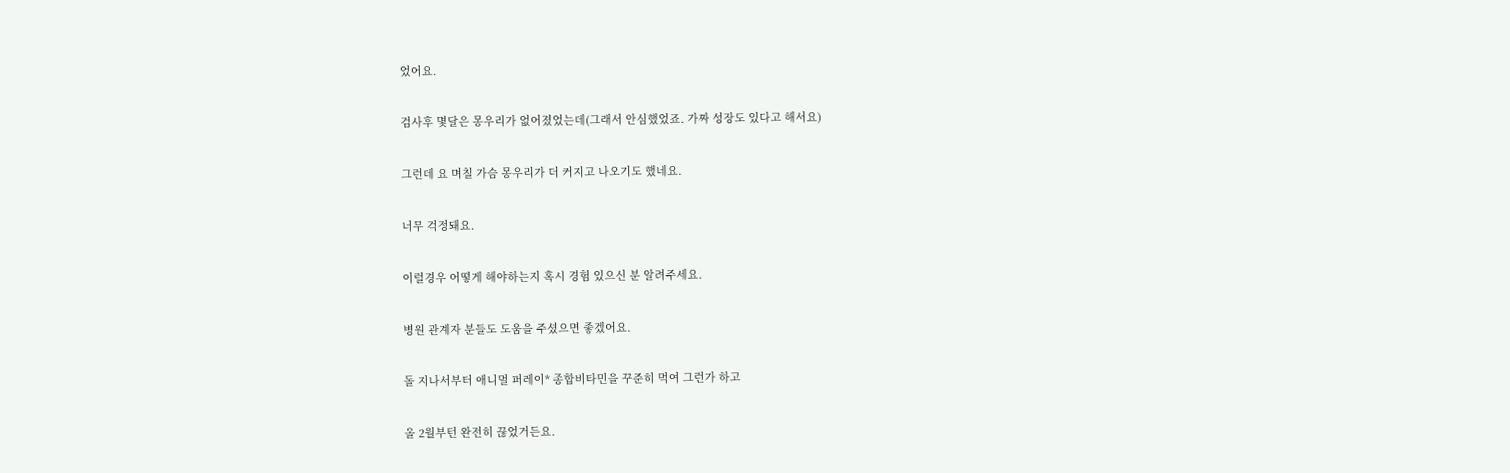었어요.

검사후 몇달은 몽우리가 없어졌었는데(그래서 안심했었죠. 가짜 성장도 있다고 해서요)

그런데 요 며칠 가슴 몽우리가 더 커지고 나오기도 했네요.

너무 걱정돼요.

이럴경우 어떻게 해야하는지 혹시 경험 있으신 분 알려주세요.

병원 관계자 분들도 도움을 주셨으면 좋겠어요.

돌 지나서부터 애니멀 퍼레이* 종합비타민을 꾸준히 먹여 그런가 하고

올 2월부턴 완전히 끊었거든요.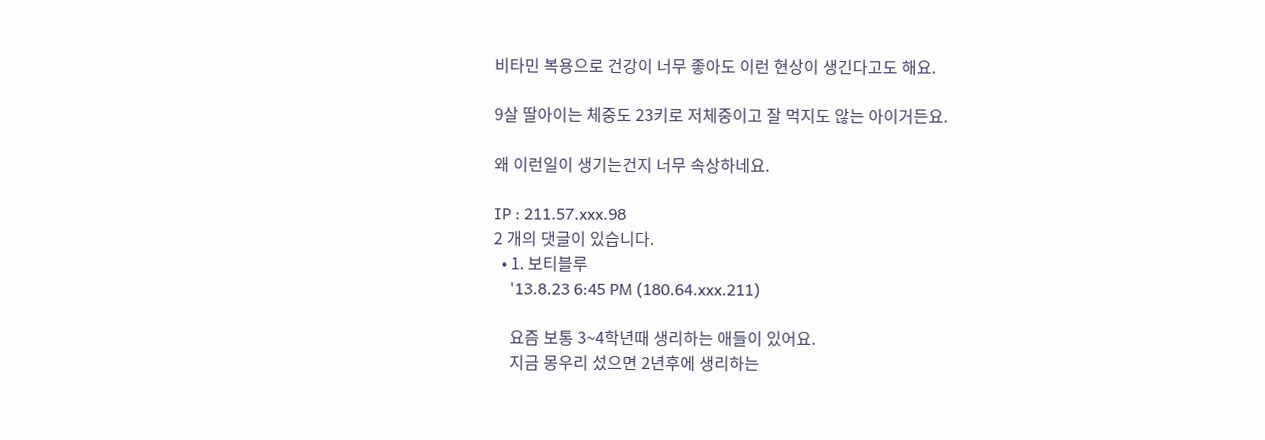비타민 복용으로 건강이 너무 좋아도 이런 현상이 생긴다고도 해요.

9살 딸아이는 체중도 23키로 저체중이고 잘 먹지도 않는 아이거든요.

왜 이런일이 생기는건지 너무 속상하네요.

IP : 211.57.xxx.98
2 개의 댓글이 있습니다.
  • 1. 보티블루
    '13.8.23 6:45 PM (180.64.xxx.211)

    요즘 보통 3~4학년때 생리하는 애들이 있어요.
    지금 몽우리 섰으면 2년후에 생리하는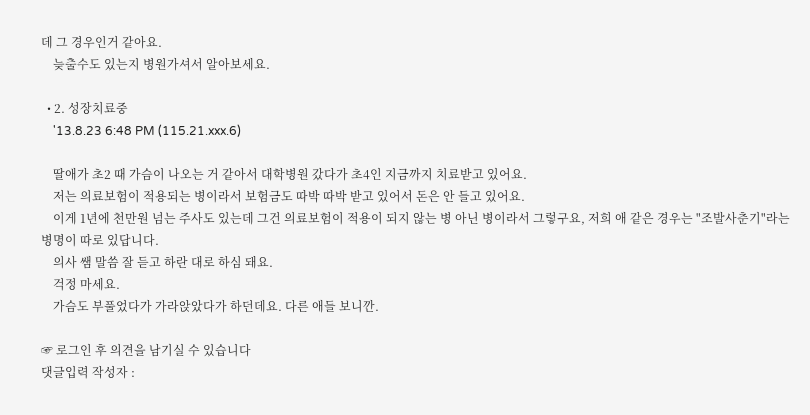데 그 경우인거 같아요.
    늦출수도 있는지 병원가셔서 알아보세요.

  • 2. 성장치료중
    '13.8.23 6:48 PM (115.21.xxx.6)

    딸애가 초2 때 가슴이 나오는 거 같아서 대학병원 갔다가 초4인 지금까지 치료받고 있어요.
    저는 의료보험이 적용되는 병이라서 보험금도 따박 따박 받고 있어서 돈은 안 들고 있어요.
    이게 1년에 천만원 넘는 주사도 있는데 그건 의료보험이 적용이 되지 않는 병 아닌 병이라서 그렇구요, 저희 애 같은 경우는 "조발사춘기"라는 병명이 따로 있답니다.
    의사 쌤 말씀 잘 듣고 하란 대로 하심 돼요.
    걱정 마세요.
    가슴도 부풀었다가 가라앉았다가 하던데요. 다른 애들 보니깐.

☞ 로그인 후 의견을 남기실 수 있습니다
댓글입력 작성자 :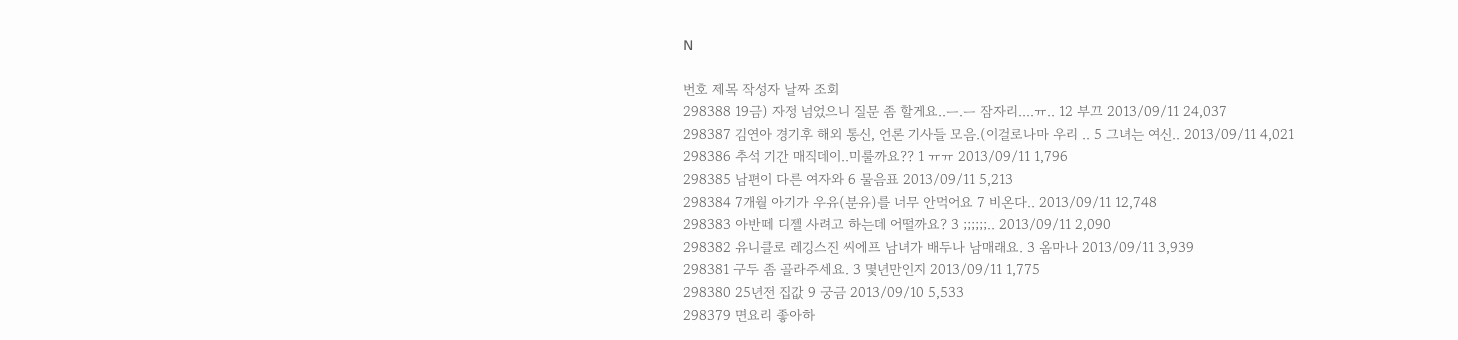N

번호 제목 작성자 날짜 조회
298388 19금) 자정 넘었으니 질문 좀 할게요..ㅡ.ㅡ 잠자리....ㅠ.. 12 부끄 2013/09/11 24,037
298387 김연아 경기후 해외 통신, 언론 기사들 모음.(이걸로나마 우리 .. 5 그녀는 여신.. 2013/09/11 4,021
298386 추석 기간 매직데이..미룰까요?? 1 ㅠㅠ 2013/09/11 1,796
298385 남편이 다른 여자와 6 물음표 2013/09/11 5,213
298384 7개월 아기가 우유(분유)를 너무 안먹어요 7 비온다.. 2013/09/11 12,748
298383 아반떼 디젤 사려고 하는데 어떨까요? 3 ;;;;;;.. 2013/09/11 2,090
298382 유니클로 레깅스진 씨에프 남녀가 배두나 남매래요. 3 옴마나 2013/09/11 3,939
298381 구두 좀 골라주세요. 3 몇년만인지 2013/09/11 1,775
298380 25년전 집값 9 궁금 2013/09/10 5,533
298379 면요리 좋아하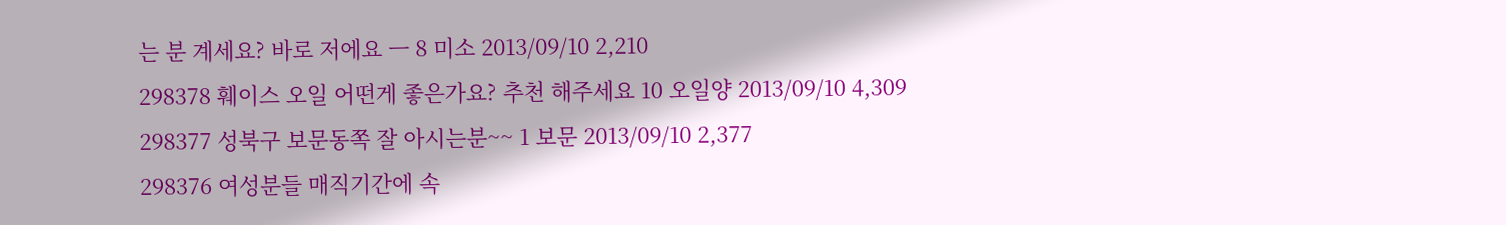는 분 계세요? 바로 저에요 ㅡ 8 미소 2013/09/10 2,210
298378 훼이스 오일 어떤게 좋은가요? 추천 해주세요 10 오일양 2013/09/10 4,309
298377 성북구 보문동쪽 잘 아시는분~~ 1 보문 2013/09/10 2,377
298376 여성분들 매직기간에 속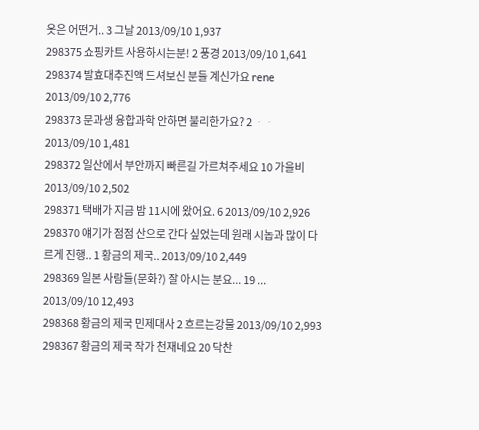옷은 어떤거.. 3 그날 2013/09/10 1,937
298375 쇼핑카트 사용하시는분! 2 풍경 2013/09/10 1,641
298374 발효대추진액 드셔보신 분들 계신가요 rene 2013/09/10 2,776
298373 문과생 융합과학 안하면 불리한가요? 2 ᆞᆞ 2013/09/10 1,481
298372 일산에서 부안까지 빠른길 가르쳐주세요 10 가을비 2013/09/10 2,502
298371 택배가 지금 밤 11시에 왔어요. 6 2013/09/10 2,926
298370 얘기가 점점 산으로 간다 싶었는데 원래 시놉과 많이 다르게 진행.. 1 황금의 제국.. 2013/09/10 2,449
298369 일본 사람들(문화?) 잘 아시는 분요... 19 ... 2013/09/10 12,493
298368 황금의 제국 민제대사 2 흐르는강물 2013/09/10 2,993
298367 황금의 제국 작가 천재네요 20 닥찬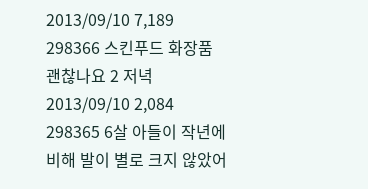2013/09/10 7,189
298366 스킨푸드 화장품 괜찮나요 2 저녁 2013/09/10 2,084
298365 6살 아들이 작년에 비해 발이 별로 크지 않았어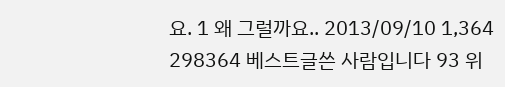요. 1 왜 그럴까요.. 2013/09/10 1,364
298364 베스트글쓴 사람입니다 93 위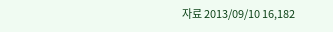자료 2013/09/10 16,182